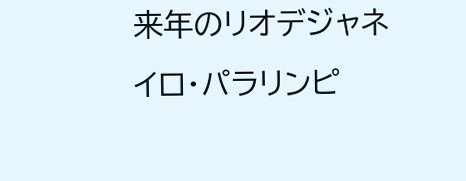来年のリオデジャネイロ・パラリンピ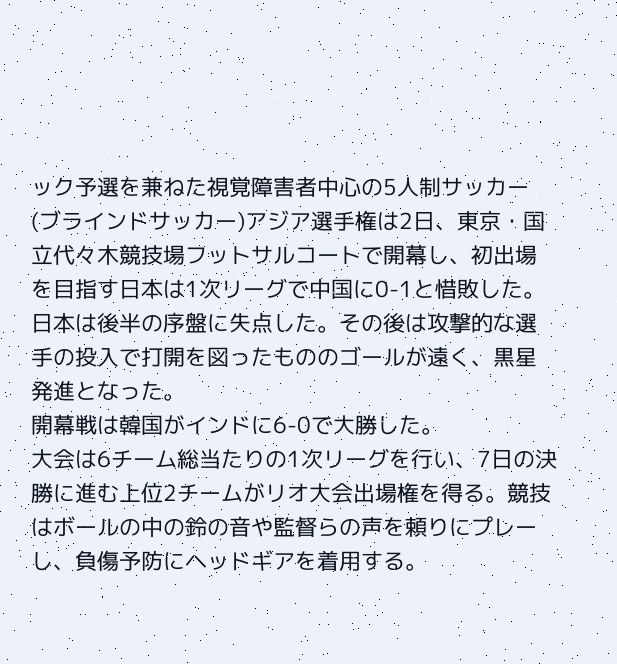ック予選を兼ねた視覚障害者中心の5人制サッカー(ブラインドサッカー)アジア選手権は2日、東京・国立代々木競技場フットサルコートで開幕し、初出場を目指す日本は1次リーグで中国に0-1と惜敗した。
日本は後半の序盤に失点した。その後は攻撃的な選手の投入で打開を図ったもののゴールが遠く、黒星発進となった。
開幕戦は韓国がインドに6-0で大勝した。
大会は6チーム総当たりの1次リーグを行い、7日の決勝に進む上位2チームがリオ大会出場権を得る。競技はボールの中の鈴の音や監督らの声を頼りにプレーし、負傷予防にヘッドギアを着用する。